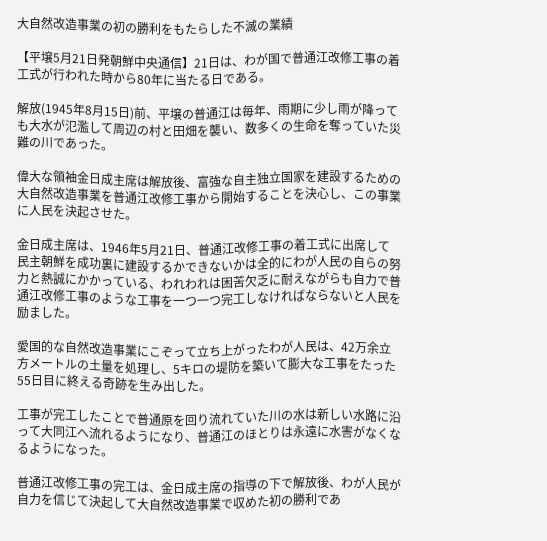大自然改造事業の初の勝利をもたらした不滅の業績

【平壌5月21日発朝鮮中央通信】21日は、わが国で普通江改修工事の着工式が行われた時から80年に当たる日である。

解放(1945年8月15日)前、平壌の普通江は毎年、雨期に少し雨が降っても大水が氾濫して周辺の村と田畑を襲い、数多くの生命を奪っていた災難の川であった。

偉大な領袖金日成主席は解放後、富強な自主独立国家を建設するための大自然改造事業を普通江改修工事から開始することを決心し、この事業に人民を決起させた。

金日成主席は、1946年5月21日、普通江改修工事の着工式に出席して民主朝鮮を成功裏に建設するかできないかは全的にわが人民の自らの努力と熱誠にかかっている、われわれは困苦欠乏に耐えながらも自力で普通江改修工事のような工事を一つ一つ完工しなければならないと人民を励ました。

愛国的な自然改造事業にこぞって立ち上がったわが人民は、42万余立方メートルの土量を処理し、5キロの堤防を築いて膨大な工事をたった55日目に終える奇跡を生み出した。

工事が完工したことで普通原を回り流れていた川の水は新しい水路に沿って大同江へ流れるようになり、普通江のほとりは永遠に水害がなくなるようになった。

普通江改修工事の完工は、金日成主席の指導の下で解放後、わが人民が自力を信じて決起して大自然改造事業で収めた初の勝利であ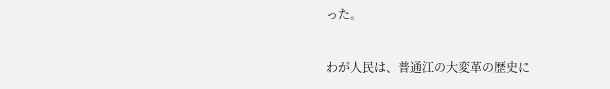った。

わが人民は、普通江の大変革の歴史に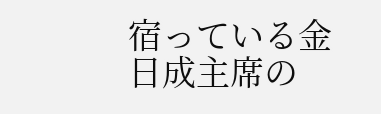宿っている金日成主席の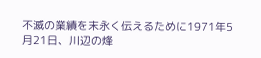不滅の業績を末永く伝えるために1971年5月21日、川辺の烽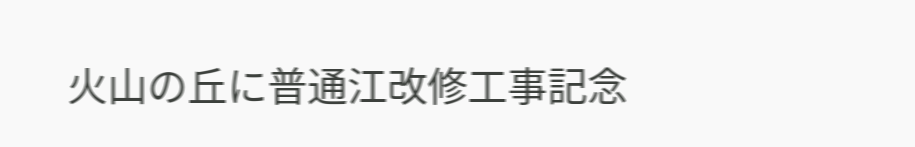火山の丘に普通江改修工事記念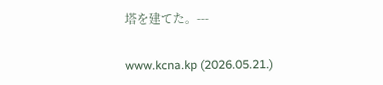塔を建てた。---

www.kcna.kp (2026.05.21.)